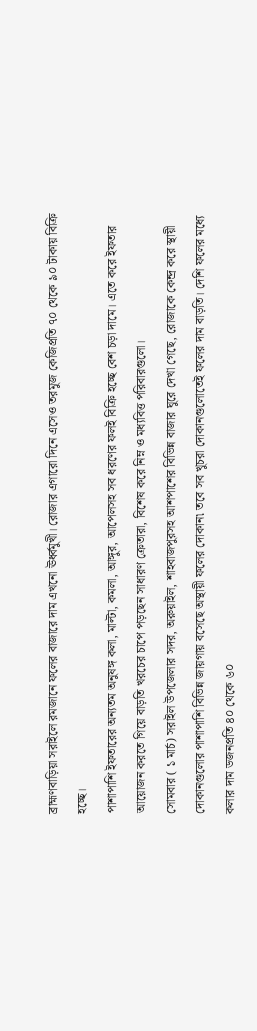ব্রাহ্মণবাড়িয়া সরাইলে রমজানে ফলের বাজারে দাম এখনো ঊর্ধ্বমুখী। রোজার এগারো দিনে এসেও তরমুজ কেজিপ্রতি ৭০ থেকে ৯০ টাকায় বিক্রি হচ্ছে।
পাশাপাশি ইফতারের অন্যতম অনুষঙ্গ কলা, মাল্টা, কমলা, আঙ্গুর, আপেলসহ সব ধরণের ফলই বিক্রি হচ্ছে বেশ চড়া দামে। এতে করে ইফতার আয়োজন করতে গিয়ে বাড়তি খরচের চাপে পড়ছেন সাধারণ ক্রেতারা, বিশেষ করে নিম্ন ও মধ্যবিত্ত পরিবারগুলো।
সোমবার ( ১ মার্চ) সরাইল উপজেলার সদর, অরুয়াইল, শাহবাজপুরসহ আশপাশের বিভিন্ন বাজার ঘুরে দেখা গেছে, রোজাকে কেন্দ্র করে স্থায়ী দোকানগুলোর পাশাপাশি বিভিন্ন জায়গায় বসেছে অস্থায়ী ফলের দোকান৷ তবে সব খুচরা দোকানগুলোতেই ফলের দাম বাড়তি। দেশি ফলের মধ্যে কলার দাম ডজনপ্রতি ৪০ থেকে ৬০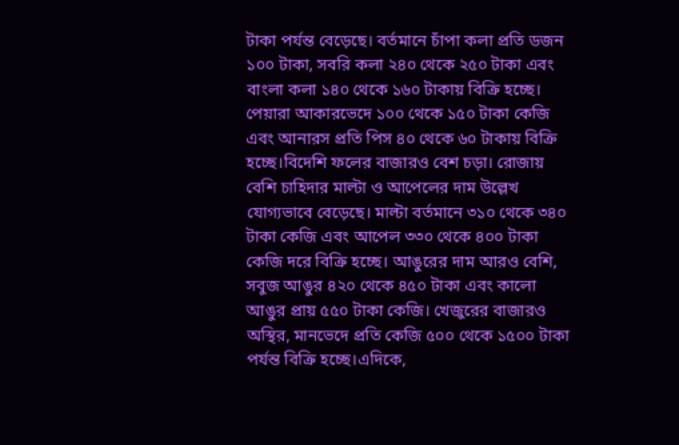টাকা পর্যন্ত বেড়েছে। বর্তমানে চাঁপা কলা প্রতি ডজন ১০০ টাকা, সবরি কলা ২৪০ থেকে ২৫০ টাকা এবং বাংলা কলা ১৪০ থেকে ১৬০ টাকায় বিক্রি হচ্ছে। পেয়ারা আকারভেদে ১০০ থেকে ১৫০ টাকা কেজি এবং আনারস প্রতি পিস ৪০ থেকে ৬০ টাকায় বিক্রি হচ্ছে।বিদেশি ফলের বাজারও বেশ চড়া। রোজায় বেশি চাহিদার মাল্টা ও আপেলের দাম উল্লেখ যোগ্যভাবে বেড়েছে। মাল্টা বর্তমানে ৩১০ থেকে ৩৪০ টাকা কেজি এবং আপেল ৩৩০ থেকে ৪০০ টাকা কেজি দরে বিক্রি হচ্ছে। আঙুরের দাম আরও বেশি, সবুজ আঙুর ৪২০ থেকে ৪৫০ টাকা এবং কালো আঙুর প্রায় ৫৫০ টাকা কেজি। খেজুরের বাজারও অস্থির, মানভেদে প্রতি কেজি ৫০০ থেকে ১৫০০ টাকা পর্যন্ত বিক্রি হচ্ছে।এদিকে,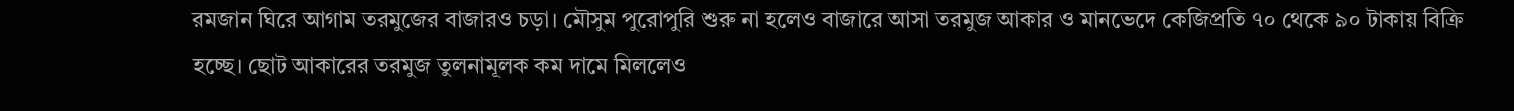রমজান ঘিরে আগাম তরমুজের বাজারও চড়া। মৌসুম পুরোপুরি শুরু না হলেও বাজারে আসা তরমুজ আকার ও মানভেদে কেজিপ্রতি ৭০ থেকে ৯০ টাকায় বিক্রি হচ্ছে। ছোট আকারের তরমুজ তুলনামূলক কম দামে মিললেও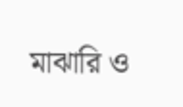মাঝারি ও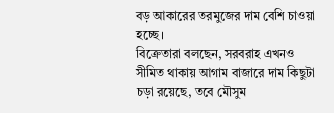বড় আকারের তরমুজের দাম বেশি চাওয়া হচ্ছে।
বিক্রেতারা বলছেন, সরবরাহ এখনও সীমিত থাকায় আগাম বাজারে দাম কিছুটা চড়া রয়েছে, তবে মৌসুম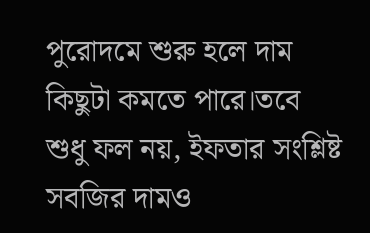পুরোদমে শুরু হলে দাম কিছুটা কমতে পারে।তবে শুধু ফল নয়, ইফতার সংশ্লিষ্ট সবজির দামও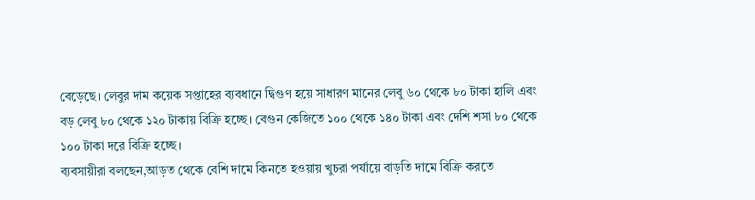বেড়েছে। লেবুর দাম কয়েক সপ্তাহের ব্যবধানে দ্বিগুণ হয়ে সাধারণ মানের লেবু ৬০ থেকে ৮০ টাকা হালি এবং বড় লেবু ৮০ থেকে ১২০ টাকায় বিক্রি হচ্ছে। বেগুন কেজিতে ১০০ থেকে ১৪০ টাকা এবং দেশি শসা ৮০ থেকে ১০০ টাকা দরে বিক্রি হচ্ছে।
ব্যবসায়ীরা বলছেন,আড়ত থেকে বেশি দামে কিনতে হওয়ায় খুচরা পর্যায়ে বাড়তি দামে বিক্রি করতে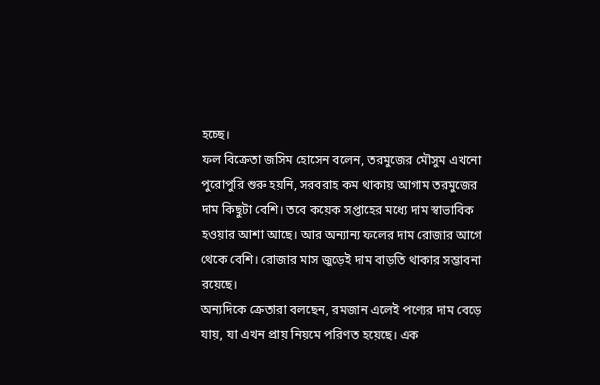হচ্ছে।
ফল বিক্রেতা জসিম হোসেন বলেন, তরমুজের মৌসুম এখনো পুরোপুরি শুরু হয়নি, সরবরাহ কম থাকায় আগাম তরমুজের দাম কিছুটা বেশি। তবে কয়েক সপ্তাহের মধ্যে দাম স্বাভাবিক হওয়ার আশা আছে। আর অন্যান্য ফলের দাম রোজার আগে থেকে বেশি। রোজার মাস জুড়েই দাম বাড়তি থাকার সম্ভাবনা রয়েছে।
অন্যদিকে ক্রেতারা বলছেন, রমজান এলেই পণ্যের দাম বেড়ে যায়, যা এখন প্রায় নিয়মে পরিণত হয়েছে। এক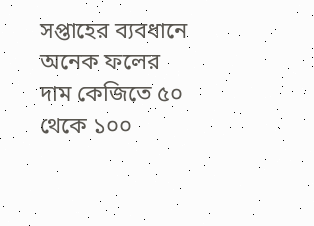সপ্তাহের ব্যবধানে অনেক ফলের দাম কেজিতে ৫০ থেকে ১০০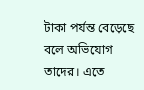টাকা পর্যন্ত বেড়েছে বলে অভিযোগ তাদের। এতে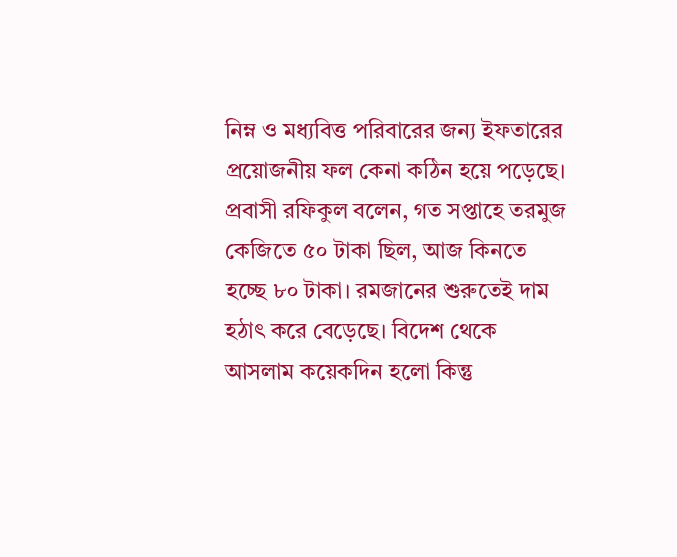নিম্ন ও মধ্যবিত্ত পরিবারের জন্য ইফতারের প্রয়োজনীয় ফল কেনা কঠিন হয়ে পড়েছে।
প্রবাসী রফিকুল বলেন, গত সপ্তাহে তরমুজ কেজিতে ৫০ টাকা ছিল, আজ কিনতে হচ্ছে ৮০ টাকা। রমজানের শুরুতেই দাম হঠাৎ করে বেড়েছে। বিদেশ থেকে আসলাম কয়েকদিন হলো কিন্তু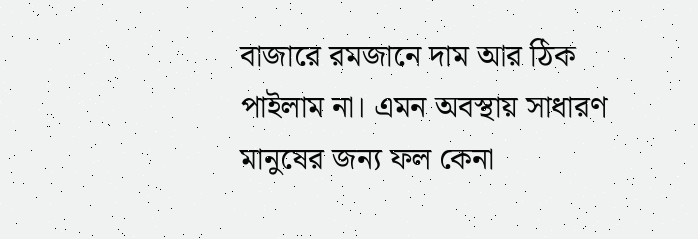বাজারে রমজানে দাম আর ঠিক পাইলাম না। এমন অবস্থায় সাধারণ মানুষের জন্য ফল কেনা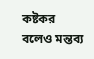কষ্টকর বলেও মন্তব্য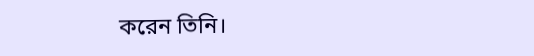করেন তিনি।